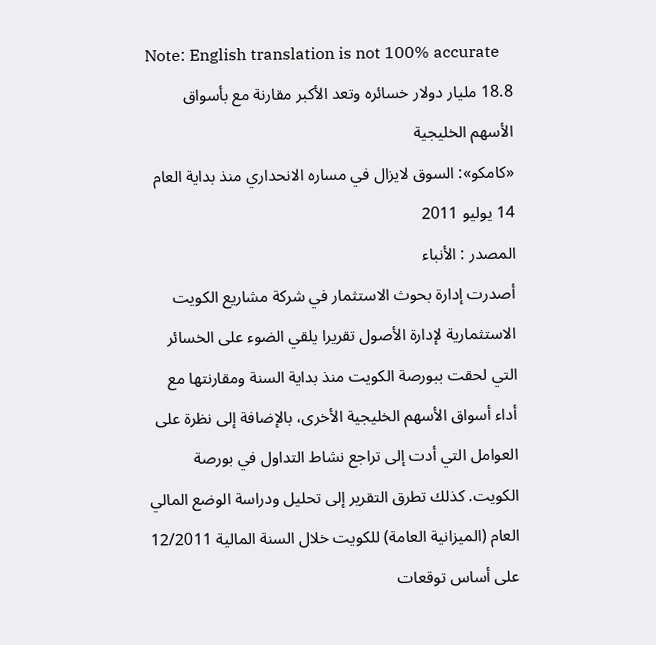Note: English translation is not 100% accurate
18.8 مليار دولار خسائره وتعد الأكبر مقارنة مع بأسواق الأسهم الخليجية
«كامكو»: السوق لايزال في مساره الانحداري منذ بداية العام
14 يوليو 2011
المصدر : الأنباء
أصدرت إدارة بحوث الاستثمار في شركة مشاريع الكويت الاستثمارية لإدارة الأصول تقريرا يلقي الضوء على الخسائر التي لحقت ببورصة الكويت منذ بداية السنة ومقارنتها مع أداء أسواق الأسهم الخليجية الأخرى، بالإضافة إلى نظرة على العوامل التي أدت إلى تراجع نشاط التداول في بورصة الكويت. كذلك تطرق التقرير إلى تحليل ودراسة الوضع المالي العام (الميزانية العامة) للكويت خلال السنة المالية 12/2011 على أساس توقعات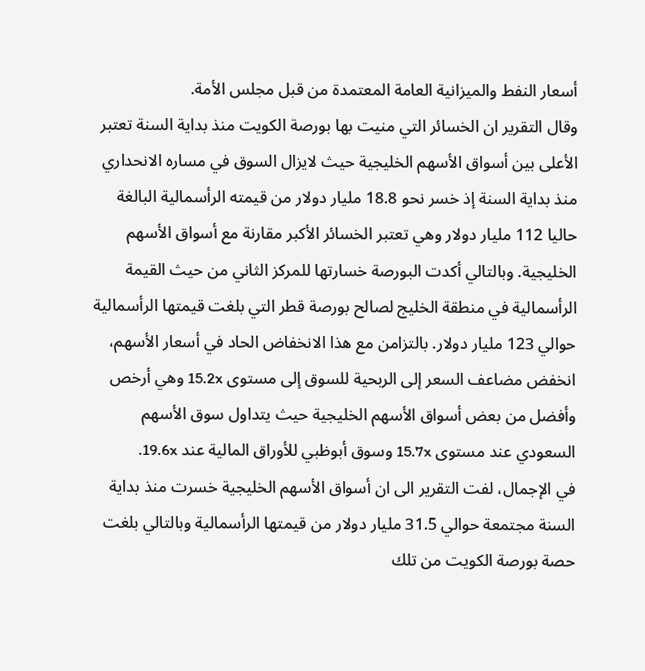أسعار النفط والميزانية العامة المعتمدة من قبل مجلس الأمة.
وقال التقرير ان الخسائر التي منيت بها بورصة الكويت منذ بداية السنة تعتبر الأعلى بين أسواق الأسهم الخليجية حيث لايزال السوق في مساره الانحداري منذ بداية السنة إذ خسر نحو 18.8 مليار دولار من قيمته الرأسمالية البالغة حاليا 112 مليار دولار وهي تعتبر الخسائر الأكبر مقارنة مع أسواق الأسهم الخليجية. وبالتالي أكدت البورصة خسارتها للمركز الثاني من حيث القيمة الرأسمالية في منطقة الخليج لصالح بورصة قطر التي بلغت قيمتها الرأسمالية حوالي 123 مليار دولار. بالتزامن مع هذا الانخفاض الحاد في أسعار الأسهم، انخفض مضاعف السعر إلى الربحية للسوق إلى مستوى 15.2x وهي أرخص وأفضل من بعض أسواق الأسهم الخليجية حيث يتداول سوق الأسهم السعودي عند مستوى 15.7x وسوق أبوظبي للأوراق المالية عند 19.6x.
في الإجمال، لفت التقرير الى ان أسواق الأسهم الخليجية خسرت منذ بداية السنة مجتمعة حوالي 31.5 مليار دولار من قيمتها الرأسمالية وبالتالي بلغت حصة بورصة الكويت من تلك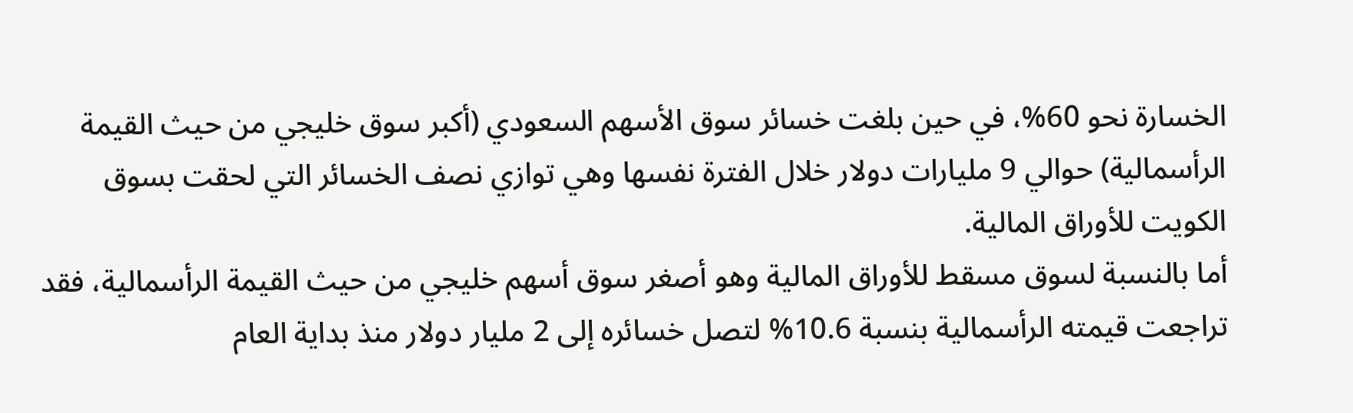الخسارة نحو 60%، في حين بلغت خسائر سوق الأسهم السعودي (أكبر سوق خليجي من حيث القيمة الرأسمالية) حوالي 9 مليارات دولار خلال الفترة نفسها وهي توازي نصف الخسائر التي لحقت بسوق الكويت للأوراق المالية.
أما بالنسبة لسوق مسقط للأوراق المالية وهو أصغر سوق أسهم خليجي من حيث القيمة الرأسمالية، فقد تراجعت قيمته الرأسمالية بنسبة 10.6% لتصل خسائره إلى 2 مليار دولار منذ بداية العام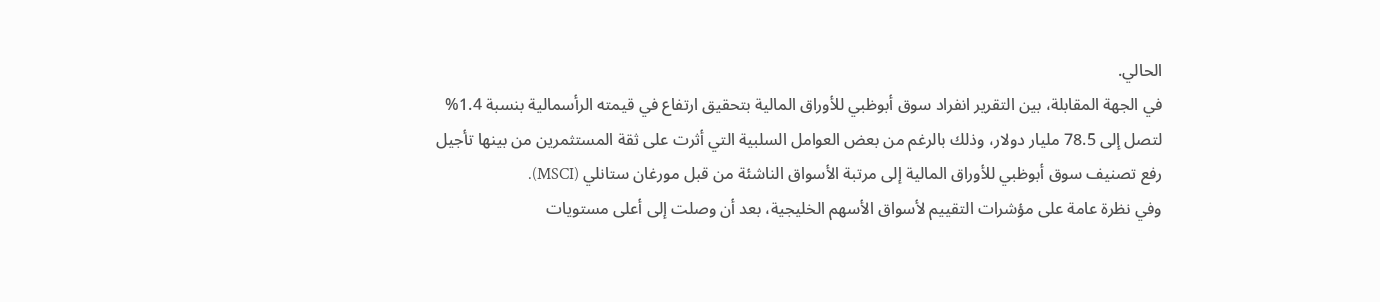الحالي.
في الجهة المقابلة، بين التقرير انفراد سوق أبوظبي للأوراق المالية بتحقيق ارتفاع في قيمته الرأسمالية بنسبة 1.4% لتصل إلى 78.5 مليار دولار، وذلك بالرغم من بعض العوامل السلبية التي أثرت على ثقة المستثمرين من بينها تأجيل رفع تصنيف سوق أبوظبي للأوراق المالية إلى مرتبة الأسواق الناشئة من قبل مورغان ستانلي (MSCI).
وفي نظرة عامة على مؤشرات التقييم لأسواق الأسهم الخليجية، بعد أن وصلت إلى أعلى مستويات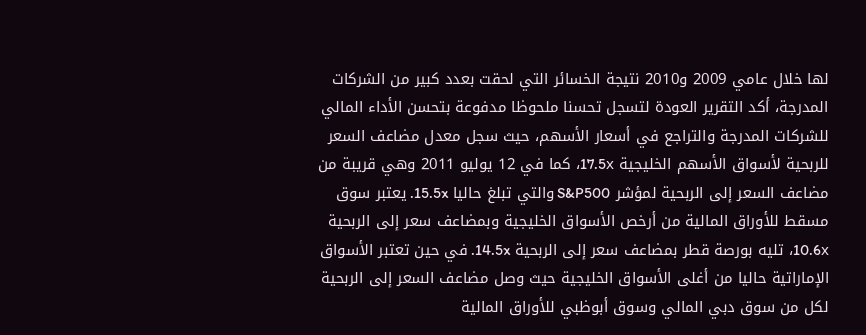لها خلال عامي 2009 و2010 نتيجة الخسائر التي لحقت بعدد كبير من الشركات المدرجة، أكد التقرير العودة لتسجل تحسنا ملحوظا مدفوعة بتحسن الأداء المالي للشركات المدرجة والتراجع في أسعار الأسهم، حيث سجل معدل مضاعف السعر للربحية لأسواق الأسهم الخليجية 17.5x، كما في 12 يوليو 2011 وهي قريبة من مضاعف السعر إلى الربحية لمؤشر S&P500 والتي تبلغ حاليا 15.5x. يعتبر سوق مسقط للأوراق المالية من أرخص الأسواق الخليجية وبمضاعف سعر إلى الربحية 10.6x، تليه بورصة قطر بمضاعف سعر إلى الربحية 14.5x. في حين تعتبر الأسواق الإماراتية حاليا من أغلى الأسواق الخليجية حيث وصل مضاعف السعر إلى الربحية لكل من سوق دبي المالي وسوق أبوظبي للأوراق المالية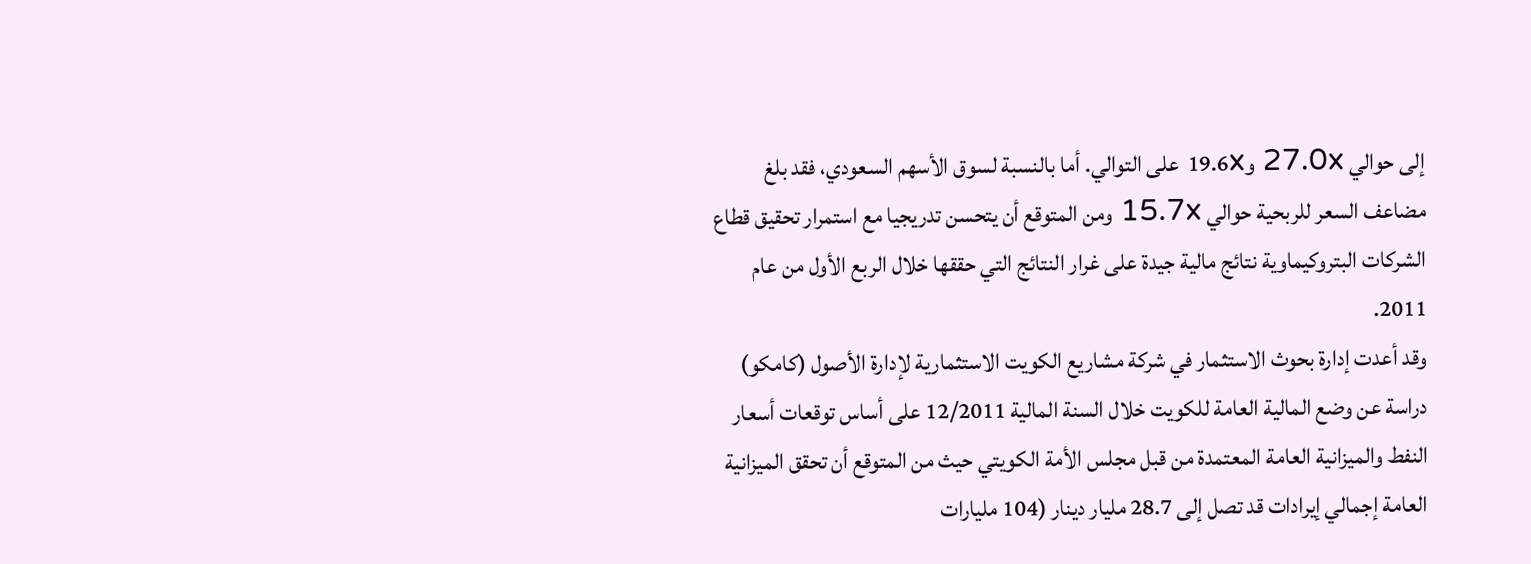إلى حوالي 27.0x و19.6x على التوالي. أما بالنسبة لسوق الأسهم السعودي، فقد بلغ مضاعف السعر للربحية حوالي 15.7x ومن المتوقع أن يتحسن تدريجيا مع استمرار تحقيق قطاع الشركات البتروكيماوية نتائج مالية جيدة على غرار النتائج التي حققها خلال الربع الأول من عام 2011.
وقد أعدت إدارة بحوث الاستثمار في شركة مشاريع الكويت الاستثمارية لإدارة الأصول (كامكو) دراسة عن وضع المالية العامة للكويت خلال السنة المالية 12/2011 على أساس توقعات أسعار النفط والميزانية العامة المعتمدة من قبل مجلس الأمة الكويتي حيث من المتوقع أن تحقق الميزانية العامة إجمالي إيرادات قد تصل إلى 28.7 مليار دينار (104 مليارات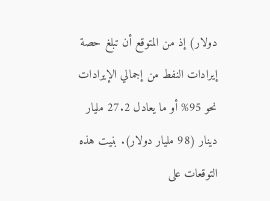دولار) إذ من المتوقع أن تبلغ حصة إيرادات النفط من إجمالي الإيرادات نحو 95% أو ما يعادل 27.2 مليار دينار (98 مليار دولار). بنيت هذه التوقعات على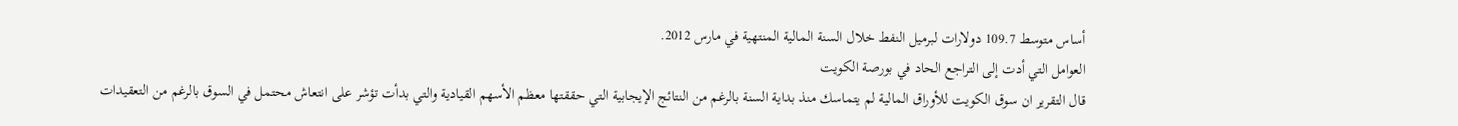أساس متوسط 109.7 دولارات لبرميل النفط خلال السنة المالية المنتهية في مارس 2012.
العوامل التي أدت إلى التراجع الحاد في بورصة الكويت
قال التقرير ان سوق الكويت للأوراق المالية لم يتماسك منذ بداية السنة بالرغم من النتائج الإيجابية التي حققتها معظم الأسهم القيادية والتي بدأت تؤشر على انتعاش محتمل في السوق بالرغم من التعقيدات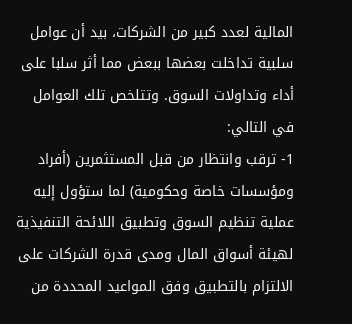المالية لعدد كبير من الشركات، بيد أن عوامل سلبية تداخلت بعضها ببعض مما أثر سلبا على أداء وتداولات السوق. وتتلخص تلك العوامل في التالي:
1- ترقب وانتظار من قبل المستثمرين (أفراد ومؤسسات خاصة وحكومية) لما ستؤول إليه عملية تنظيم السوق وتطبيق اللائحة التنفيذية لهيئة أسواق المال ومدى قدرة الشركات على الالتزام بالتطبيق وفق المواعيد المحددة من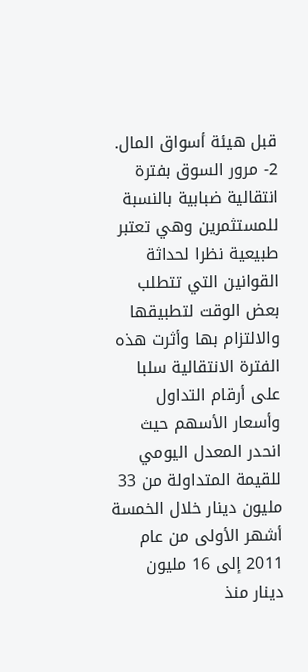قبل هيئة أسواق المال.
2- مرور السوق بفترة انتقالية ضبابية بالنسبة للمستثمرين وهي تعتبر طبيعية نظرا لحداثة القوانين التي تتطلب بعض الوقت لتطبيقها والالتزام بها وأثرت هذه الفترة الانتقالية سلبا على أرقام التداول وأسعار الأسهم حيث انحدر المعدل اليومي للقيمة المتداولة من 33 مليون دينار خلال الخمسة أشهر الأولى من عام 2011 إلى 16 مليون دينار منذ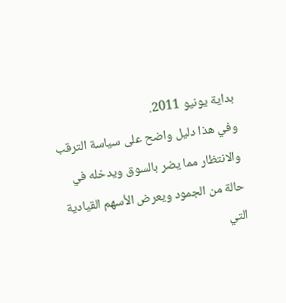بداية يونيو 2011.
وفي هذا دليل واضح على سياسة الترقب والانتظار مما يضر بالسوق ويدخله في حالة من الجمود ويعرض الأسهم القيادية التي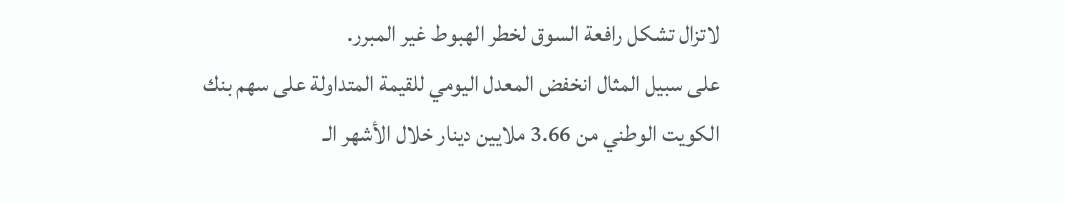لاتزال تشكل رافعة السوق لخطر الهبوط غير المبرر.
على سبيل المثال انخفض المعدل اليومي للقيمة المتداولة على سهم بنك الكويت الوطني من 3.66 ملايين دينار خلال الأشهر الـ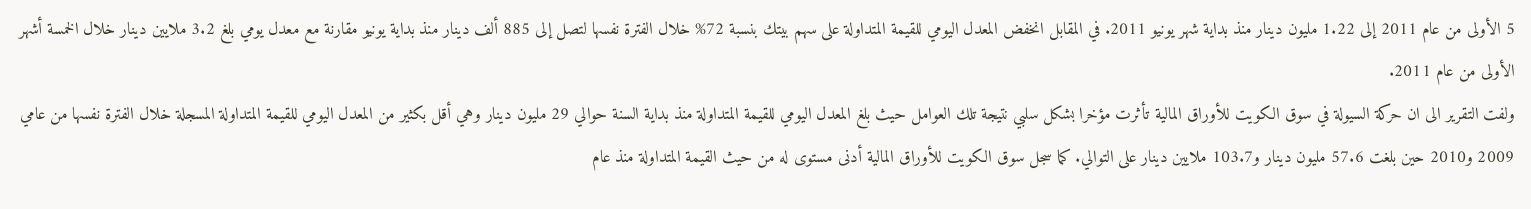5 الأولى من عام 2011 إلى 1.22 مليون دينار منذ بداية شهر يونيو 2011. في المقابل انخفض المعدل اليومي للقيمة المتداولة على سهم بيتك بنسبة 72% خلال الفترة نفسها لتصل إلى 885 ألف دينار منذ بداية يونيو مقارنة مع معدل يومي بلغ 3.2 ملايين دينار خلال الخمسة أشهر الأولى من عام 2011.
ولفت التقرير الى ان حركة السيولة في سوق الكويت للأوراق المالية تأثرت مؤخرا بشكل سلبي نتيجة تلك العوامل حيث بلغ المعدل اليومي للقيمة المتداولة منذ بداية السنة حوالي 29 مليون دينار وهي أقل بكثير من المعدل اليومي للقيمة المتداولة المسجلة خلال الفترة نفسها من عامي 2009 و2010 حين بلغت 57.6 مليون دينار و103.7 ملايين دينار على التوالي. كما سجل سوق الكويت للأوراق المالية أدنى مستوى له من حيث القيمة المتداولة منذ عام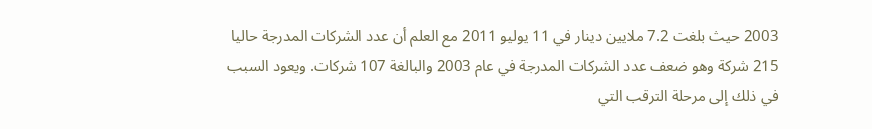2003 حيث بلغت 7.2 ملايين دينار في 11 يوليو 2011 مع العلم أن عدد الشركات المدرجة حاليا 215 شركة وهو ضعف عدد الشركات المدرجة في عام 2003 والبالغة 107 شركات. ويعود السبب في ذلك إلى مرحلة الترقب التي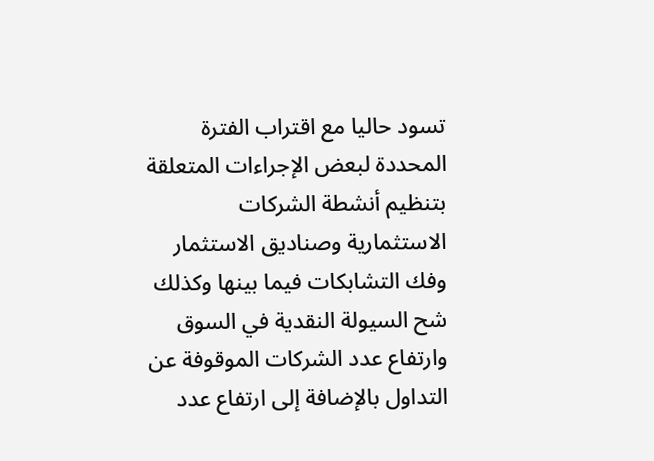تسود حاليا مع اقتراب الفترة المحددة لبعض الإجراءات المتعلقة بتنظيم أنشطة الشركات الاستثمارية وصناديق الاستثمار وفك التشابكات فيما بينها وكذلك شح السيولة النقدية في السوق وارتفاع عدد الشركات الموقوفة عن التداول بالإضافة إلى ارتفاع عدد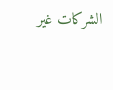الشركات غير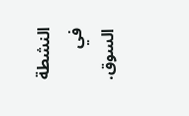النشطة في السوق.